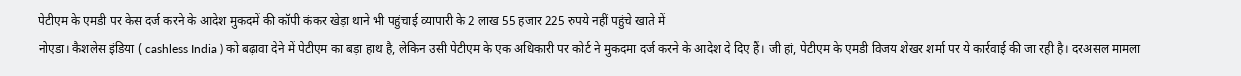पेटीएम के एमडी पर केस दर्ज करने के आदेश मुकदमें की कॉपी कंकर खेड़ा थाने भी पहुंचाई व्यापारी के 2 लाख 55 हजार 225 रुपये नहीं पहुंचे खाते में
नोएडा। कैशलेस इंडिया ( cashless India ) को बढ़ावा देने में पेटीएम का बड़ा हाथ है, लेकिन उसी पेटीएम के एक अधिकारी पर कोर्ट ने मुकदमा दर्ज करने के आदेश दे दिए हैं। जी हां, पेटीएम के एमडी विजय शेखर शर्मा पर ये कार्रवाई की जा रही है। दरअसल मामला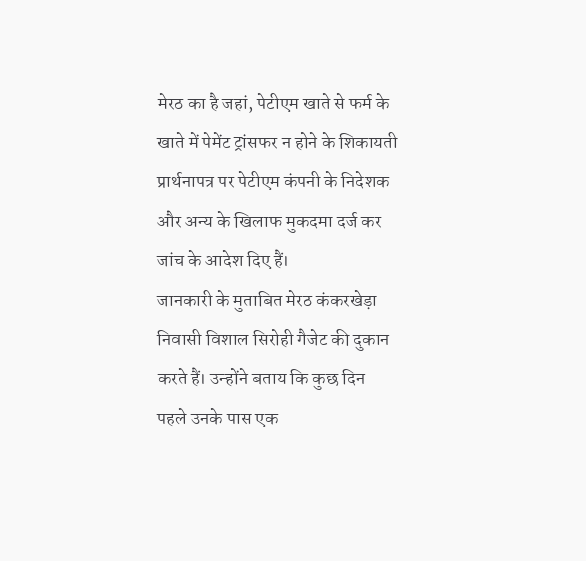मेरठ का है जहां, पेटीएम खाते से फर्म के खाते में पेमेंट ट्रांसफर न होने के शिकायती प्रार्थनापत्र पर पेटीएम कंपनी के निदेशक और अन्य के खिलाफ मुकदमा दर्ज कर जांच के आदेश दिए हैं।
जानकारी के मुताबित मेरठ कंकरखेड़ा निवासी विशाल सिरोही गैजेट की दुकान करते हैं। उन्होंने बताय कि कुछ दिन पहले उनके पास एक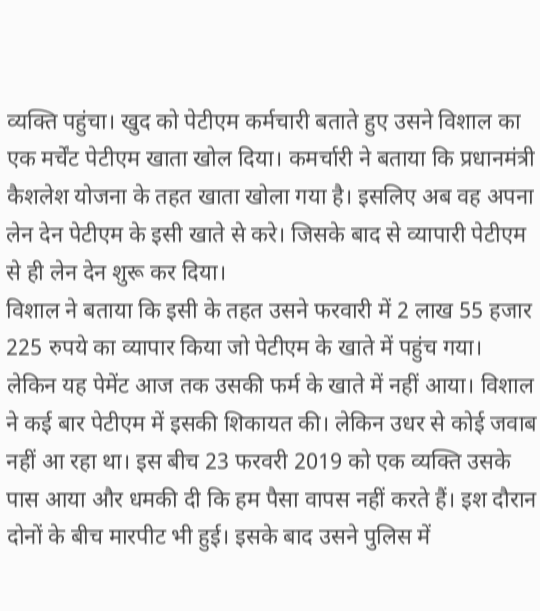व्यक्ति पहुंचा। खुद को पेटीएम कर्मचारी बताते हुए उसने विशाल का एक मर्चेंट पेटीएम खाता खोल दिया। कमर्चारी ने बताया कि प्रधानमंत्री कैशलेश योजना के तहत खाता खोला गया है। इसलिए अब वह अपना लेन देन पेटीएम के इसी खाते से करे। जिसके बाद से व्यापारी पेटीएम से ही लेन देन शुरू कर दिया।
विशाल ने बताया कि इसी के तहत उसने फरवारी में 2 लाख 55 हजार 225 रुपये का व्यापार किया जो पेटीएम के खाते में पहुंच गया। लेकिन यह पेमेंट आज तक उसकी फर्म के खाते में नहीं आया। विशाल ने कई बार पेटीएम में इसकी शिकायत की। लेकिन उधर से कोई जवाब नहीं आ रहा था। इस बीच 23 फरवरी 2019 को एक व्यक्ति उसके पास आया और धमकी दी कि हम पैसा वापस नहीं करते हैं। इश दौरान दोनों के बीच मारपीट भी हुई। इसके बाद उसने पुलिस में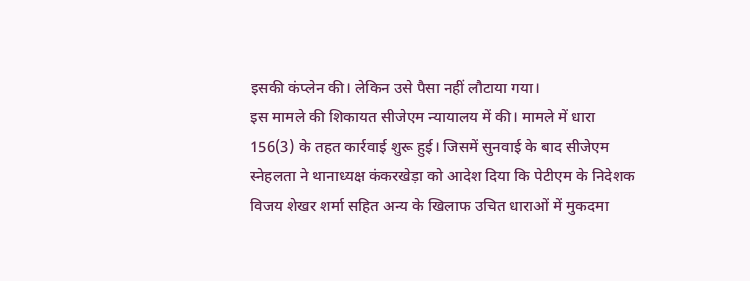इसकी कंप्लेन की। लेकिन उसे पैसा नहीं लौटाया गया।
इस मामले की शिकायत सीजेएम न्यायालय में की। मामले में धारा 156(3) के तहत कार्रवाई शुरू हुई। जिसमें सुनवाई के बाद सीजेएम स्नेहलता ने थानाध्यक्ष कंकरखेड़ा को आदेश दिया कि पेटीएम के निदेशक विजय शेखर शर्मा सहित अन्य के खिलाफ उचित धाराओं में मुकदमा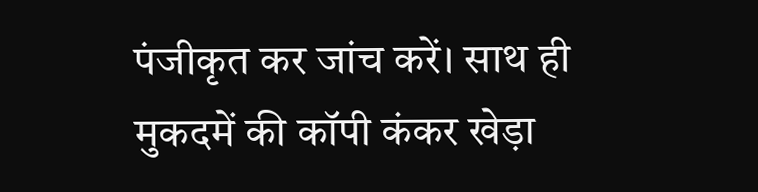पंजीकृत कर जांच करें। साथ ही मुकदमें की कॉपी कंकर खेड़ा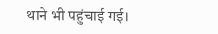थाने भी पहुंचाई गई।